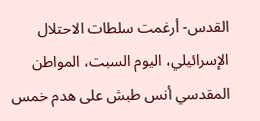القدس- أرغمت سلطات الاحتلال الإسرائيلي، اليوم السبت، المواطن المقدسي أنس طبش على هدم خمس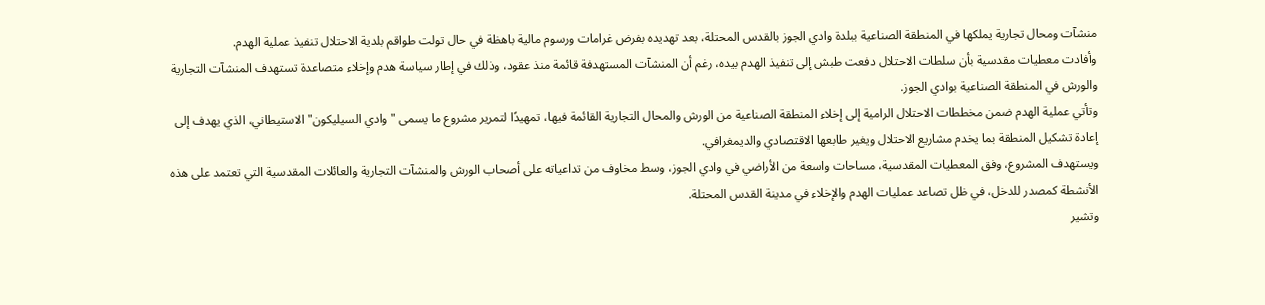منشآت ومحال تجارية يملكها في المنطقة الصناعية ببلدة وادي الجوز بالقدس المحتلة، بعد تهديده بفرض غرامات ورسوم مالية باهظة في حال تولت طواقم بلدية الاحتلال تنفيذ عملية الهدم.
وأفادت معطيات مقدسية بأن سلطات الاحتلال دفعت طبش إلى تنفيذ الهدم بيده، رغم أن المنشآت المستهدفة قائمة منذ عقود، وذلك في إطار سياسة هدم وإخلاء متصاعدة تستهدف المنشآت التجارية والورش في المنطقة الصناعية بوادي الجوز.
وتأتي عملية الهدم ضمن مخططات الاحتلال الرامية إلى إخلاء المنطقة الصناعية من الورش والمحال التجارية القائمة فيها، تمهيدًا لتمرير مشروع ما يسمى "وادي السيليكون" الاستيطاني، الذي يهدف إلى إعادة تشكيل المنطقة بما يخدم مشاريع الاحتلال ويغير طابعها الاقتصادي والديمغرافي.
ويستهدف المشروع، وفق المعطيات المقدسية، مساحات واسعة من الأراضي في وادي الجوز، وسط مخاوف من تداعياته على أصحاب الورش والمنشآت التجارية والعائلات المقدسية التي تعتمد على هذه الأنشطة كمصدر للدخل، في ظل تصاعد عمليات الهدم والإخلاء في مدينة القدس المحتلة.
وتشير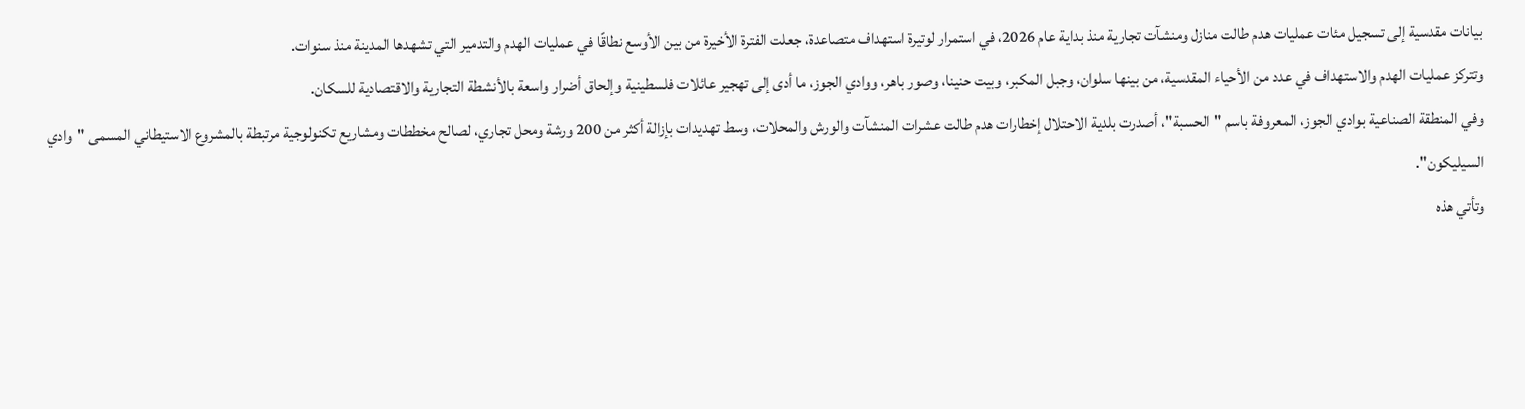بيانات مقدسية إلى تسجيل مئات عمليات هدم طالت منازل ومنشآت تجارية منذ بداية عام 2026، في استمرار لوتيرة استهداف متصاعدة، جعلت الفترة الأخيرة من بين الأوسع نطاقًا في عمليات الهدم والتدمير التي تشهدها المدينة منذ سنوات.
وتتركز عمليات الهدم والاستهداف في عدد من الأحياء المقدسية، من بينها سلوان، وجبل المكبر، وبيت حنينا، وصور باهر، ووادي الجوز، ما أدى إلى تهجير عائلات فلسطينية وإلحاق أضرار واسعة بالأنشطة التجارية والاقتصادية للسكان.
وفي المنطقة الصناعية بوادي الجوز، المعروفة باسم "الحسبة"، أصدرت بلدية الاحتلال إخطارات هدم طالت عشرات المنشآت والورش والمحلات، وسط تهديدات بإزالة أكثر من 200 ورشة ومحل تجاري، لصالح مخططات ومشاريع تكنولوجية مرتبطة بالمشروع الاستيطاني المسمى "وادي السيليكون".
وتأتي هذه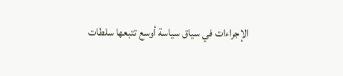الإجراءات في سياق سياسة أوسع تتبعها سلطات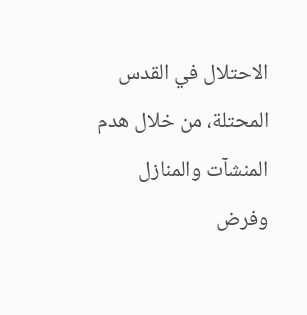الاحتلال في القدس المحتلة، من خلال هدم المنشآت والمنازل وفرض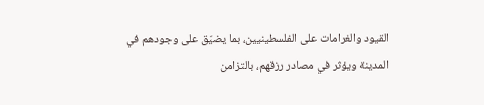القيود والغرامات على الفلسطينيين، بما يضيّق على وجودهم في المدينة ويؤثر في مصادر رزقهم، بالتزامن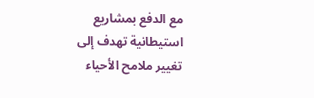مع الدفع بمشاريع استيطانية تهدف إلى تغيير ملامح الأحياء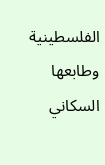الفلسطينية وطابعها السكاني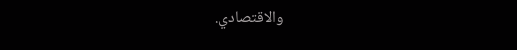والاقتصادي.